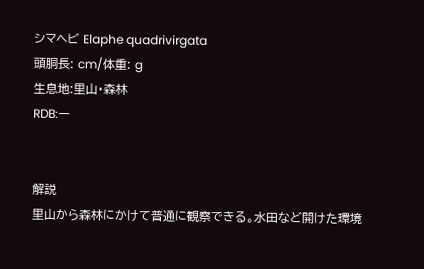シマヘビ Elaphe quadrivirgata
頭胴長: cm/体重: g
生息地:里山・森林
RDB:ー


解説
里山から森林にかけて普通に観察できる。水田など開けた環境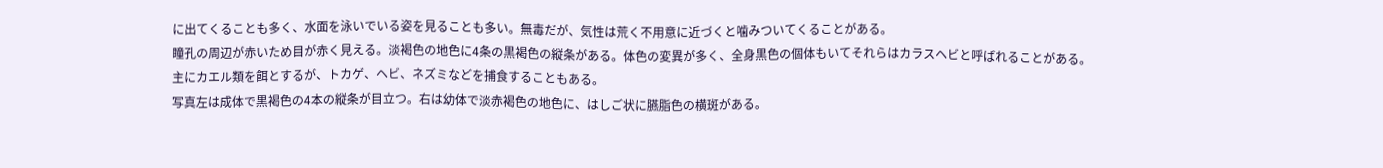に出てくることも多く、水面を泳いでいる姿を見ることも多い。無毒だが、気性は荒く不用意に近づくと噛みついてくることがある。
瞳孔の周辺が赤いため目が赤く見える。淡褐色の地色に4条の黒褐色の縦条がある。体色の変異が多く、全身黒色の個体もいてそれらはカラスヘビと呼ばれることがある。
主にカエル類を餌とするが、トカゲ、ヘビ、ネズミなどを捕食することもある。
写真左は成体で黒褐色の4本の縦条が目立つ。右は幼体で淡赤褐色の地色に、はしご状に臙脂色の横斑がある。